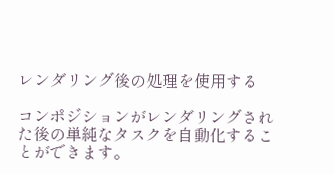レンダリング後の処理を使用する

コンポジションがレンダリングされた後の単純なタスクを自動化することができます。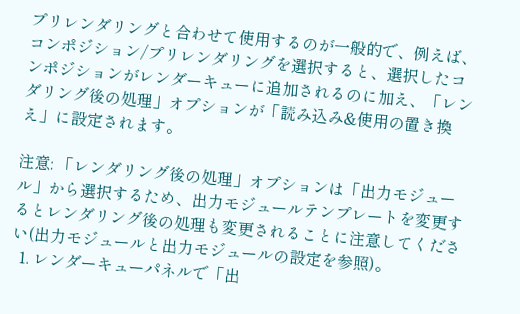プリレンダリングと合わせて使用するのが一般的で、例えば、コンポジション/プリレンダリングを選択すると、選択したコンポジションがレンダーキューに追加されるのに加え、「レンダリング後の処理」オプションが「読み込み&使用の置き換え」に設定されます。

注意: 「レンダリング後の処理」オプションは「出力モジュール」から選択するため、出力モジュールテンプレートを変更するとレンダリング後の処理も変更されることに注意してください(出力モジュールと出力モジュールの設定を参照)。
  1. レンダーキューパネルで「出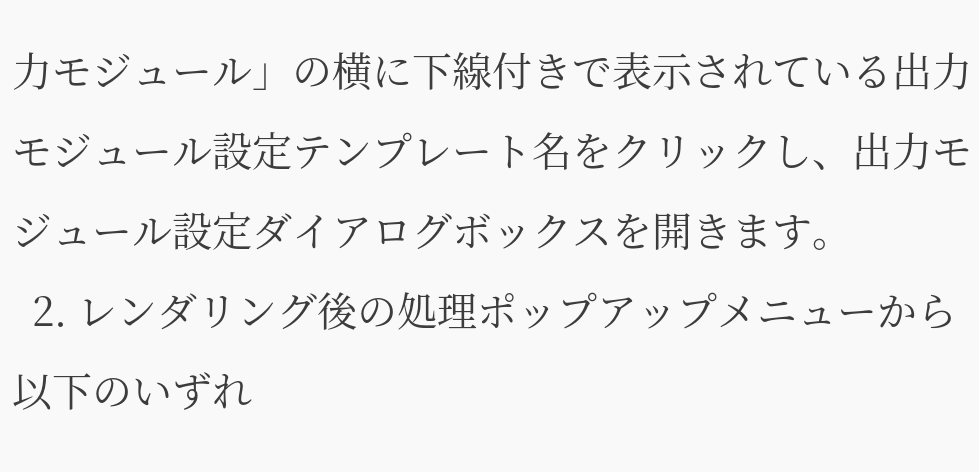力モジュール」の横に下線付きで表示されている出力モジュール設定テンプレート名をクリックし、出力モジュール設定ダイアログボックスを開きます。
  2. レンダリング後の処理ポップアップメニューから以下のいずれ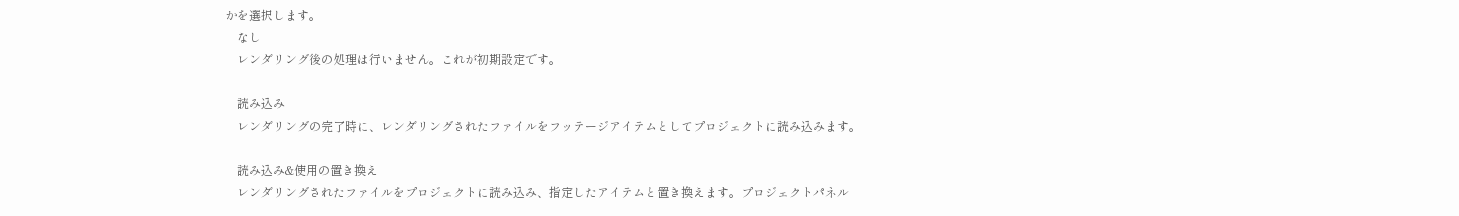かを選択します。
    なし
    レンダリング後の処理は行いません。これが初期設定です。

    読み込み
    レンダリングの完了時に、レンダリングされたファイルをフッテージアイテムとしてプロジェクトに読み込みます。

    読み込み&使用の置き換え
    レンダリングされたファイルをプロジェクトに読み込み、指定したアイテムと置き換えます。プロジェクトパネル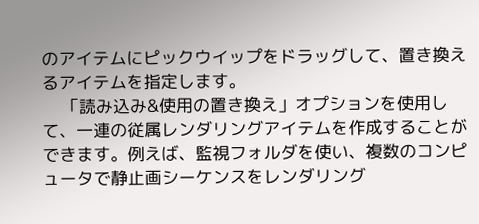のアイテムにピックウイップをドラッグして、置き換えるアイテムを指定します。
    「読み込み&使用の置き換え」オプションを使用して、一連の従属レンダリングアイテムを作成することができます。例えば、監視フォルダを使い、複数のコンピュータで静止画シーケンスをレンダリング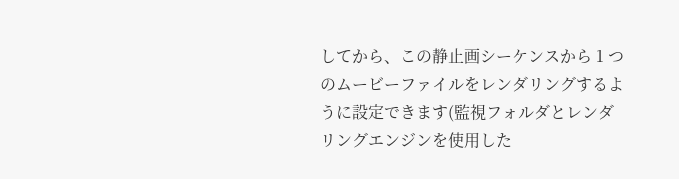してから、この静止画シーケンスから 1 つのムービーファイルをレンダリングするように設定できます(監視フォルダとレンダリングエンジンを使用した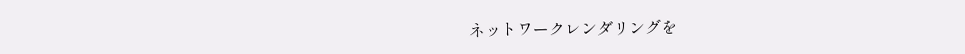ネットワークレンダリングを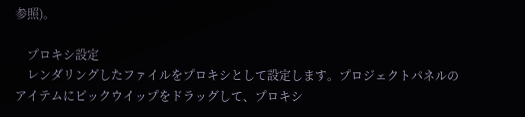参照)。

    プロキシ設定
    レンダリングしたファイルをプロキシとして設定します。プロジェクトパネルのアイテムにピックウイップをドラッグして、プロキシ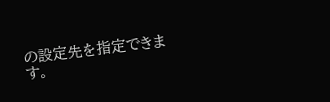の設定先を指定できます。